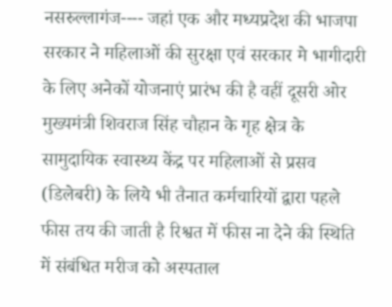नसरुल्लागंज---- जहां एक और मध्यप्रदेश की भाजपा सरकार ने महिलाओं की सुरक्षा एवं सरकार मे भागीदारी के लिए अनेकों योजनाएं प्रारंभ की है वहीं दूसरी ओर मुख्यमंत्री शिवराज सिंह चौहान के गृह क्षेत्र के सामुदायिक स्वास्थ्य केंद्र पर महिलाओं से प्रसव (डिलेबरी) के लिये भी तैनात कर्मचारियों द्वारा पहले फीस तय की जाती है रिश्वत में फीस ना देने की स्थिति में संबंधित मरीज को अस्पताल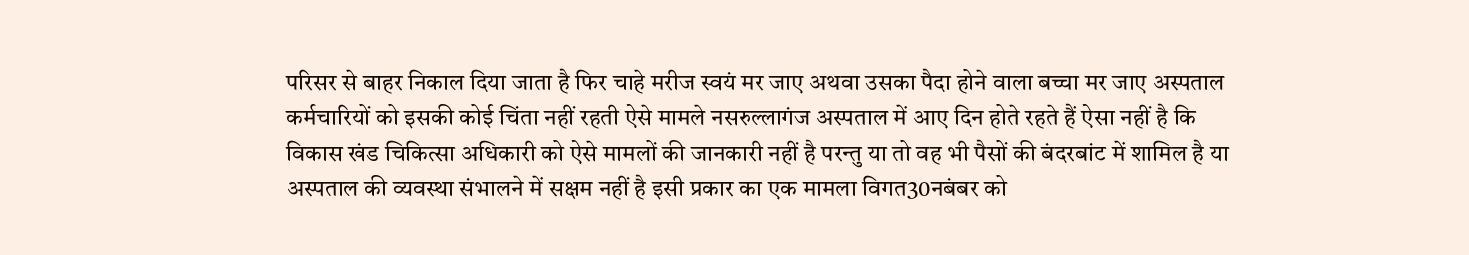परिसर से बाहर निकाल दिया जाता है फिर चाहे मरीज स्वयं मर जाए अथवा उसका पैदा होने वाला बच्चा मर जाए अस्पताल कर्मचारियों को इसकी कोई चिंता नहीं रहती ऐसे मामले नसरुल्लागंज अस्पताल में आए दिन होते रहते हैं ऐसा नहीं है कि विकास खंड चिकित्सा अधिकारी को ऐसे मामलों की जानकारी नहीं है परन्तु या तो वह भी पैसों की बंदरबांट में शामिल है या अस्पताल की व्यवस्था संभालने में सक्षम नहीं है इसी प्रकार का एक मामला विगत30नबंबर को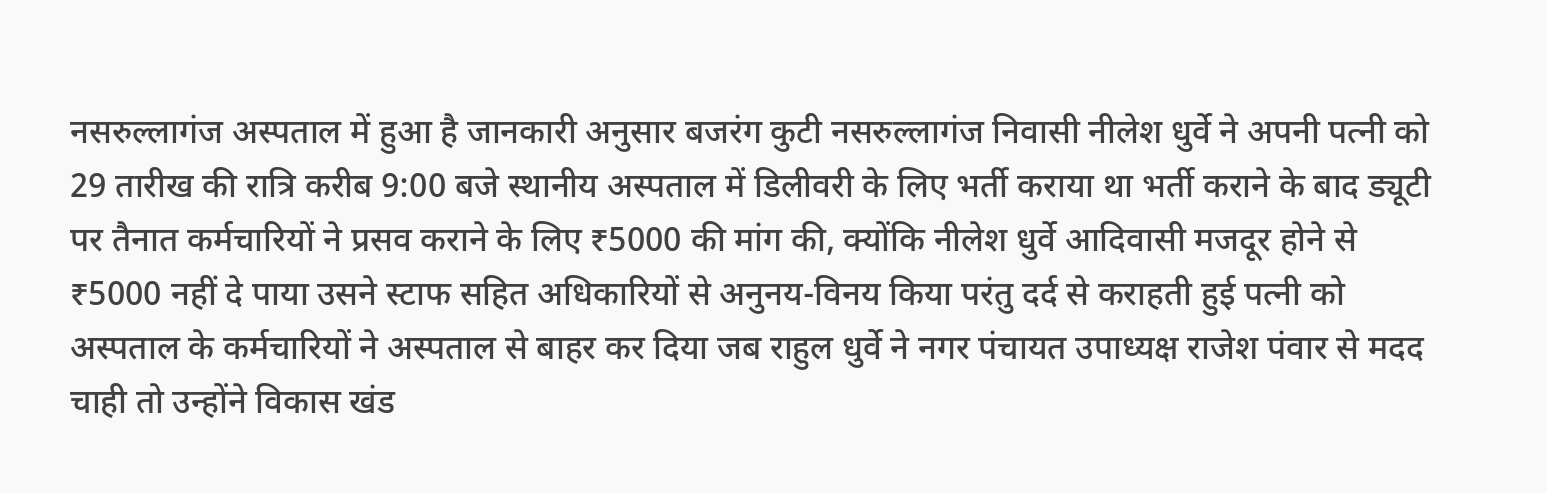नसरुल्लागंज अस्पताल में हुआ है जानकारी अनुसार बजरंग कुटी नसरुल्लागंज निवासी नीलेश धुर्वे ने अपनी पत्नी को 29 तारीख की रात्रि करीब 9:00 बजे स्थानीय अस्पताल में डिलीवरी के लिए भर्ती कराया था भर्ती कराने के बाद ड्यूटी पर तैनात कर्मचारियों ने प्रसव कराने के लिए ₹5000 की मांग की, क्योंकि नीलेश धुर्वे आदिवासी मजदूर होने से ₹5000 नहीं दे पाया उसने स्टाफ सहित अधिकारियों से अनुनय-विनय किया परंतु दर्द से कराहती हुई पत्नी को अस्पताल के कर्मचारियों ने अस्पताल से बाहर कर दिया जब राहुल धुर्वे ने नगर पंचायत उपाध्यक्ष राजेश पंवार से मदद चाही तो उन्होंने विकास खंड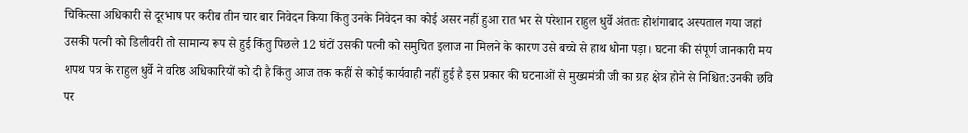चिकित्सा अधिकारी से दूरभाष पर करीब तीन चार बार निवेदन किया किंतु उनके निवेदन का कोई असर नहीं हुआ रात भर से परेशान राहुल धुर्वे अंततः होशंगाबाद अस्पताल गया जहां उसकी पत्नी को डिलीवरी तो सामान्य रूप से हुई किंतु पिछले 12 घंटों उसकी पत्नी को समुचित इलाज ना मिलने के कारण उसे बच्चे से हाथ धोना पड़ा। घटना की संपूर्ण जानकारी मय शपथ पत्र के राहुल धुर्वे ने वरिष्ठ अधिकारियों को दी है किंतु आज तक कहीं से कोई कार्यवाही नहीं हुई है इस प्रकार की घटनाओं से मुख्यमंत्री जी का ग्रह क्षेत्र होने से निश्चित:उनकी छवि पर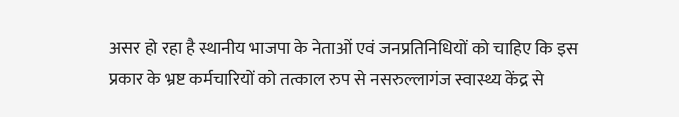असर हो रहा है स्थानीय भाजपा के नेताओं एवं जनप्रतिनिधियों को चाहिए कि इस प्रकार के भ्रष्ट कर्मचारियों को तत्काल रुप से नसरुल्लागंज स्वास्थ्य केंद्र से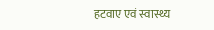हटवाए एवं स्वास्थ्य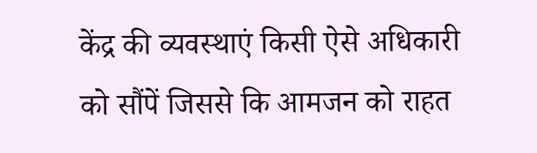केंद्र की व्यवस्थाएं किसी ऐसे अधिकारी को सौंपें जिससे कि आमजन को राहत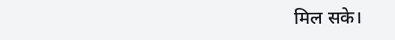मिल सके।